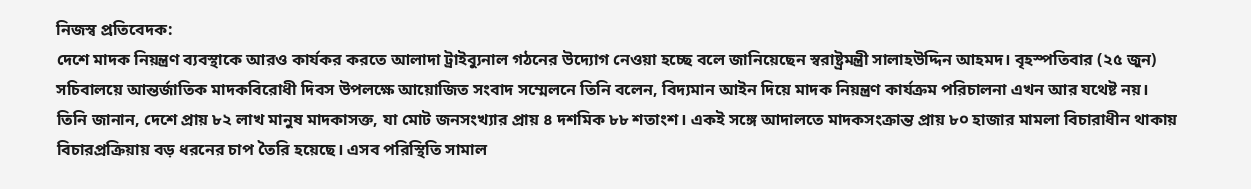নিজস্ব প্রতিবেদক:
দেশে মাদক নিয়ন্ত্রণ ব্যবস্থাকে আরও কার্যকর করতে আলাদা ট্রাইব্যুনাল গঠনের উদ্যোগ নেওয়া হচ্ছে বলে জানিয়েছেন স্বরাষ্ট্রমন্ত্রী সালাহউদ্দিন আহমদ। বৃহস্পতিবার (২৫ জুন) সচিবালয়ে আন্তর্জাতিক মাদকবিরোধী দিবস উপলক্ষে আয়োজিত সংবাদ সম্মেলনে তিনি বলেন, বিদ্যমান আইন দিয়ে মাদক নিয়ন্ত্রণ কার্যক্রম পরিচালনা এখন আর যথেষ্ট নয়।
তিনি জানান, দেশে প্রায় ৮২ লাখ মানুষ মাদকাসক্ত, যা মোট জনসংখ্যার প্রায় ৪ দশমিক ৮৮ শতাংশ। একই সঙ্গে আদালতে মাদকসংক্রান্ত প্রায় ৮০ হাজার মামলা বিচারাধীন থাকায় বিচারপ্রক্রিয়ায় বড় ধরনের চাপ তৈরি হয়েছে। এসব পরিস্থিতি সামাল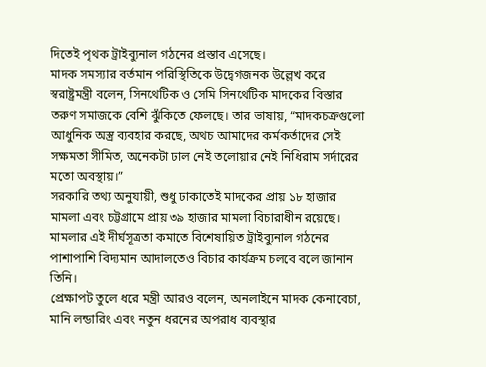দিতেই পৃথক ট্রাইব্যুনাল গঠনের প্রস্তাব এসেছে।
মাদক সমস্যার বর্তমান পরিস্থিতিকে উদ্বেগজনক উল্লেখ করে স্বরাষ্ট্রমন্ত্রী বলেন, সিনথেটিক ও সেমি সিনথেটিক মাদকের বিস্তার তরুণ সমাজকে বেশি ঝুঁকিতে ফেলছে। তার ভাষায়, “মাদকচক্রগুলো আধুনিক অস্ত্র ব্যবহার করছে, অথচ আমাদের কর্মকর্তাদের সেই সক্ষমতা সীমিত, অনেকটা ঢাল নেই তলোয়ার নেই নিধিরাম সর্দারের মতো অবস্থায়।”
সরকারি তথ্য অনুযায়ী, শুধু ঢাকাতেই মাদকের প্রায় ১৮ হাজার মামলা এবং চট্টগ্রামে প্রায় ৩৯ হাজার মামলা বিচারাধীন রয়েছে। মামলার এই দীর্ঘসূত্রতা কমাতে বিশেষায়িত ট্রাইব্যুনাল গঠনের পাশাপাশি বিদ্যমান আদালতেও বিচার কার্যক্রম চলবে বলে জানান তিনি।
প্রেক্ষাপট তুলে ধরে মন্ত্রী আরও বলেন, অনলাইনে মাদক কেনাবেচা, মানি লন্ডারিং এবং নতুন ধরনের অপরাধ ব্যবস্থার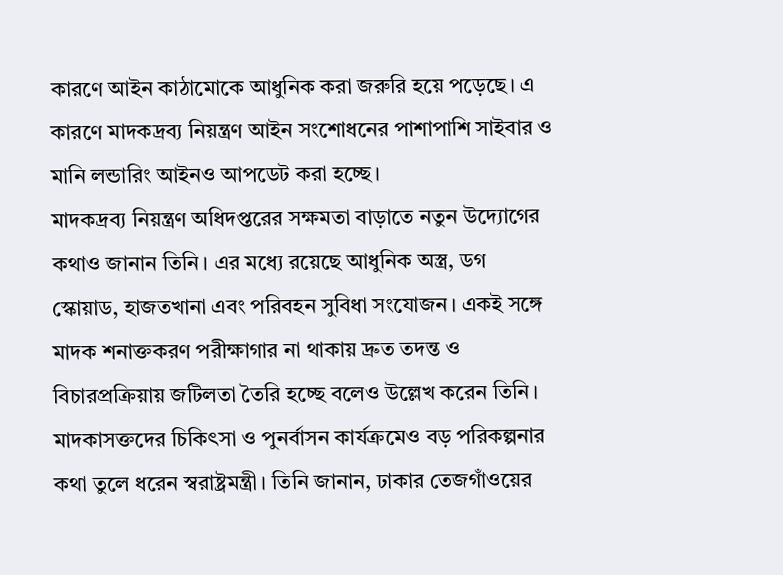কারণে আইন কাঠামোকে আধুনিক করা জরুরি হয়ে পড়েছে। এ কারণে মাদকদ্রব্য নিয়ন্ত্রণ আইন সংশোধনের পাশাপাশি সাইবার ও মানি লন্ডারিং আইনও আপডেট করা হচ্ছে।
মাদকদ্রব্য নিয়ন্ত্রণ অধিদপ্তরের সক্ষমতা বাড়াতে নতুন উদ্যোগের কথাও জানান তিনি। এর মধ্যে রয়েছে আধুনিক অস্ত্র, ডগ স্কোয়াড, হাজতখানা এবং পরিবহন সুবিধা সংযোজন। একই সঙ্গে মাদক শনাক্তকরণ পরীক্ষাগার না থাকায় দ্রুত তদন্ত ও বিচারপ্রক্রিয়ায় জটিলতা তৈরি হচ্ছে বলেও উল্লেখ করেন তিনি।
মাদকাসক্তদের চিকিৎসা ও পুনর্বাসন কার্যক্রমেও বড় পরিকল্পনার কথা তুলে ধরেন স্বরাষ্ট্রমন্ত্রী। তিনি জানান, ঢাকার তেজগাঁওয়ের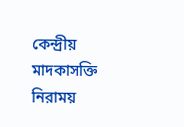কেন্দ্রীয় মাদকাসক্তি নিরাময়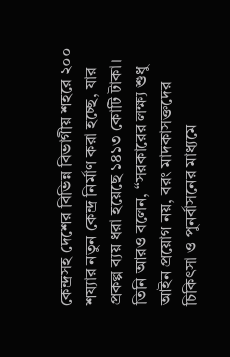কেন্দ্রসহ দেশের বিভিন্ন বিভাগীয় শহরে ২০০ শয্যার নতুন কেন্দ্র নির্মাণ করা হচ্ছে, যার প্রকল্প ব্যয় ধরা হয়েছে ১৪১৩ কোটি টাকা।
তিনি আরও বলেন, “সরকারের লক্ষ্য শুধু আইন প্রয়োগ নয়, বরং মাদকাসক্তদের চিকিৎসা ও পুনর্বাসনের মাধ্যমে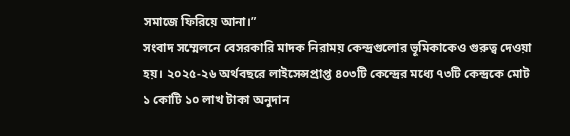সমাজে ফিরিয়ে আনা।”
সংবাদ সম্মেলনে বেসরকারি মাদক নিরাময় কেন্দ্রগুলোর ভূমিকাকেও গুরুত্ব দেওয়া হয়। ২০২৫-২৬ অর্থবছরে লাইসেন্সপ্রাপ্ত ৪০৩টি কেন্দ্রের মধ্যে ৭৩টি কেন্দ্রকে মোট ১ কোটি ১০ লাখ টাকা অনুদান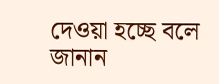দেওয়া হচ্ছে বলে জানান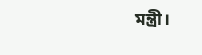মন্ত্রী।